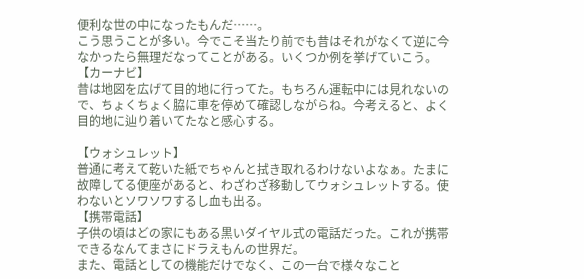便利な世の中になったもんだ……。
こう思うことが多い。今でこそ当たり前でも昔はそれがなくて逆に今なかったら無理だなってことがある。いくつか例を挙げていこう。
【カーナビ】
昔は地図を広げて目的地に行ってた。もちろん運転中には見れないので、ちょくちょく脇に車を停めて確認しながらね。今考えると、よく目的地に辿り着いてたなと感心する。

【ウォシュレット】
普通に考えて乾いた紙でちゃんと拭き取れるわけないよなぁ。たまに故障してる便座があると、わざわざ移動してウォシュレットする。使わないとソワソワするし血も出る。
【携帯電話】
子供の頃はどの家にもある黒いダイヤル式の電話だった。これが携帯できるなんてまさにドラえもんの世界だ。
また、電話としての機能だけでなく、この一台で様々なこと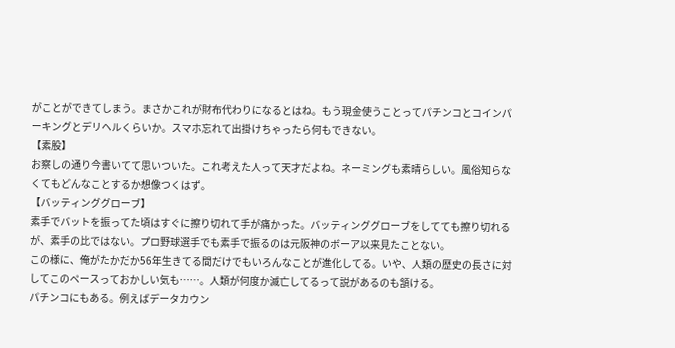がことができてしまう。まさかこれが財布代わりになるとはね。もう現金使うことってパチンコとコインパーキングとデリヘルくらいか。スマホ忘れて出掛けちゃったら何もできない。
【素股】
お察しの通り今書いてて思いついた。これ考えた人って天才だよね。ネーミングも素晴らしい。風俗知らなくてもどんなことするか想像つくはず。
【バッティンググローブ】
素手でバットを振ってた頃はすぐに擦り切れて手が痛かった。バッティンググローブをしてても擦り切れるが、素手の比ではない。プロ野球選手でも素手で振るのは元阪神のボーア以来見たことない。
この様に、俺がたかだか56年生きてる間だけでもいろんなことが進化してる。いや、人類の歴史の長さに対してこのペースっておかしい気も……。人類が何度か滅亡してるって説があるのも頷ける。
パチンコにもある。例えばデータカウン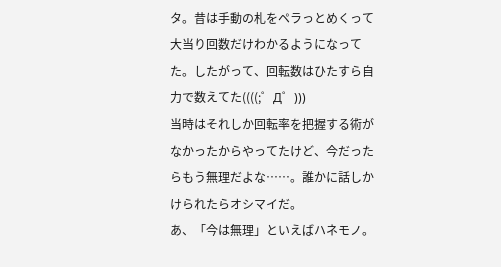タ。昔は手動の札をペラっとめくって大当り回数だけわかるようになってた。したがって、回転数はひたすら自力で数えてた((((;゜Д゜)))
当時はそれしか回転率を把握する術がなかったからやってたけど、今だったらもう無理だよな……。誰かに話しかけられたらオシマイだ。
あ、「今は無理」といえばハネモノ。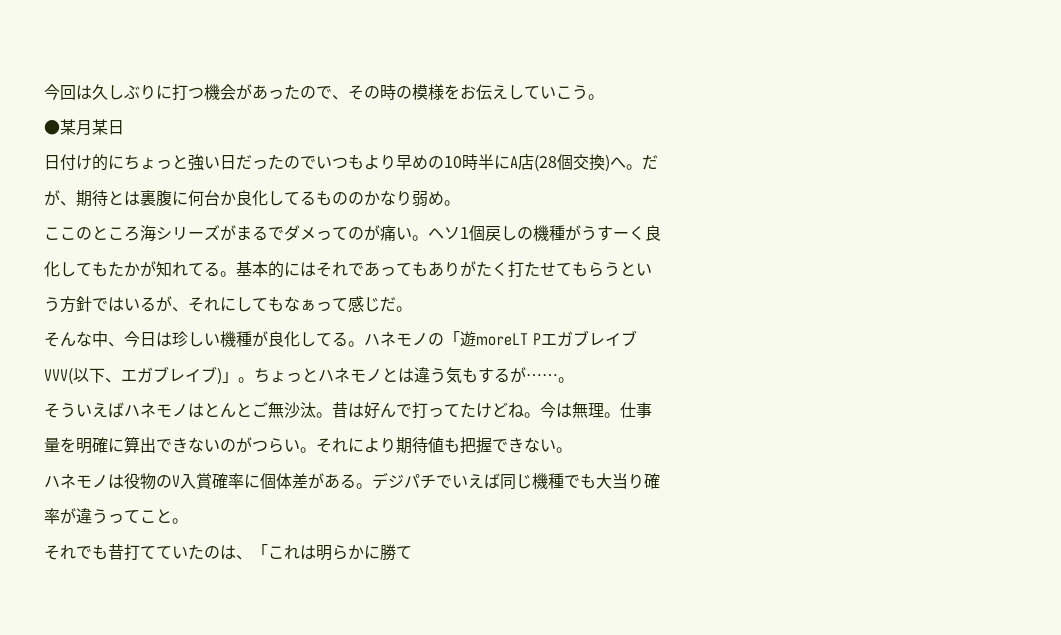今回は久しぶりに打つ機会があったので、その時の模様をお伝えしていこう。
●某月某日
日付け的にちょっと強い日だったのでいつもより早めの10時半にA店(28個交換)へ。だが、期待とは裏腹に何台か良化してるもののかなり弱め。
ここのところ海シリーズがまるでダメってのが痛い。ヘソ1個戻しの機種がうすーく良化してもたかが知れてる。基本的にはそれであってもありがたく打たせてもらうという方針ではいるが、それにしてもなぁって感じだ。
そんな中、今日は珍しい機種が良化してる。ハネモノの「遊moreLT PエガブレイブVVV(以下、エガブレイブ)」。ちょっとハネモノとは違う気もするが……。
そういえばハネモノはとんとご無沙汰。昔は好んで打ってたけどね。今は無理。仕事量を明確に算出できないのがつらい。それにより期待値も把握できない。
ハネモノは役物のV入賞確率に個体差がある。デジパチでいえば同じ機種でも大当り確率が違うってこと。
それでも昔打てていたのは、「これは明らかに勝て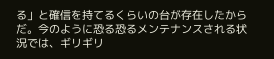る」と確信を持てるくらいの台が存在したからだ。今のように恐る恐るメンテナンスされる状況では、ギリギリ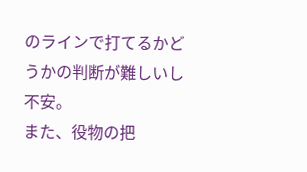のラインで打てるかどうかの判断が難しいし不安。
また、役物の把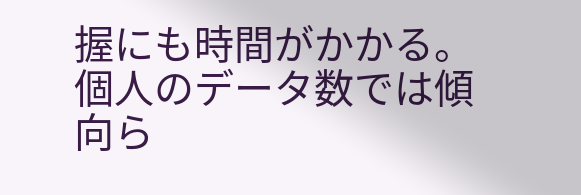握にも時間がかかる。個人のデータ数では傾向ら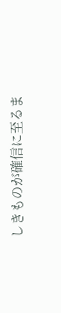しきものが確信に至るま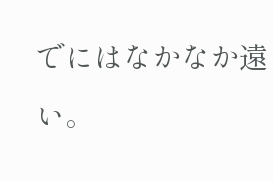でにはなかなか遠い。